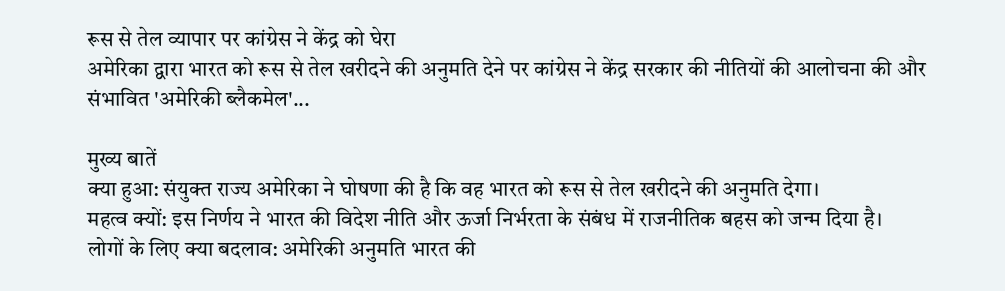रूस से तेल व्यापार पर कांग्रेस ने केंद्र को घेरा
अमेरिका द्वारा भारत को रूस से तेल खरीदने की अनुमति देने पर कांग्रेस ने केंद्र सरकार की नीतियों की आलोचना की और संभावित 'अमेरिकी ब्लैकमेल'...

मुख्य बातें
क्या हुआ: संयुक्त राज्य अमेरिका ने घोषणा की है कि वह भारत को रूस से तेल खरीदने की अनुमति देगा।
महत्व क्यों: इस निर्णय ने भारत की विदेश नीति और ऊर्जा निर्भरता के संबंध में राजनीतिक बहस को जन्म दिया है।
लोगों के लिए क्या बदलाव: अमेरिकी अनुमति भारत की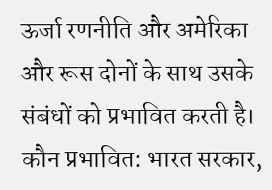ऊर्जा रणनीति और अमेरिका और रूस दोनों के साथ उसके संबंधों को प्रभावित करती है।
कौन प्रभावित: भारत सरकार,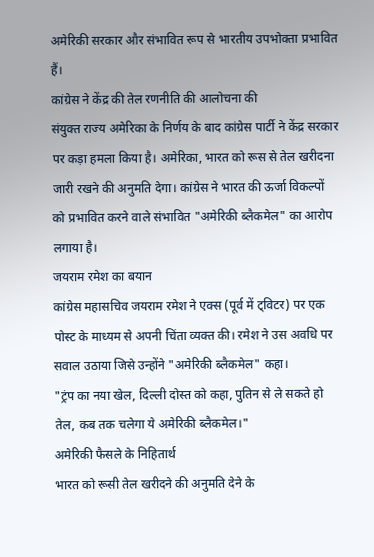अमेरिकी सरकार और संभावित रूप से भारतीय उपभोक्ता प्रभावित हैं।
कांग्रेस ने केंद्र की तेल रणनीति की आलोचना की
संयुक्त राज्य अमेरिका के निर्णय के बाद कांग्रेस पार्टी ने केंद्र सरकार पर कड़ा हमला किया है। अमेरिका, भारत को रूस से तेल खरीदना जारी रखने की अनुमति देगा। कांग्रेस ने भारत की ऊर्जा विकल्पों को प्रभावित करने वाले संभावित "अमेरिकी ब्लैकमेल" का आरोप लगाया है।
जयराम रमेश का बयान
कांग्रेस महासचिव जयराम रमेश ने एक्स (पूर्व में ट्विटर) पर एक पोस्ट के माध्यम से अपनी चिंता व्यक्त की। रमेश ने उस अवधि पर सवाल उठाया जिसे उन्होंने "अमेरिकी ब्लैकमेल" कहा।
"ट्रंप का नया खेल, दिल्ली दोस्त को कहा, पुतिन से ले सकते हो तेल, कब तक चलेगा ये अमेरिकी ब्लैकमेल।"
अमेरिकी फैसले के निहितार्थ
भारत को रूसी तेल खरीदने की अनुमति देने के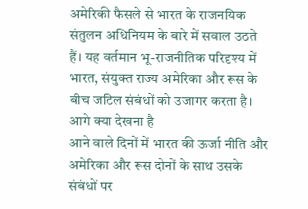अमेरिकी फैसले से भारत के राजनयिक संतुलन अधिनियम के बारे में सवाल उठते हैं। यह वर्तमान भू-राजनीतिक परिदृश्य में भारत, संयुक्त राज्य अमेरिका और रूस के बीच जटिल संबंधों को उजागर करता है।
आगे क्या देखना है
आने वाले दिनों में भारत की ऊर्जा नीति और अमेरिका और रूस दोनों के साथ उसके संबंधों पर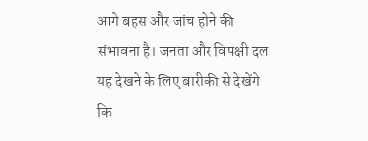आगे बहस और जांच होने की संभावना है। जनता और विपक्षी दल यह देखने के लिए बारीकी से देखेंगे कि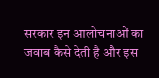सरकार इन आलोचनाओं का जवाब कैसे देती है और इस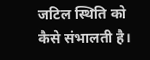जटिल स्थिति को कैसे संभालती है।